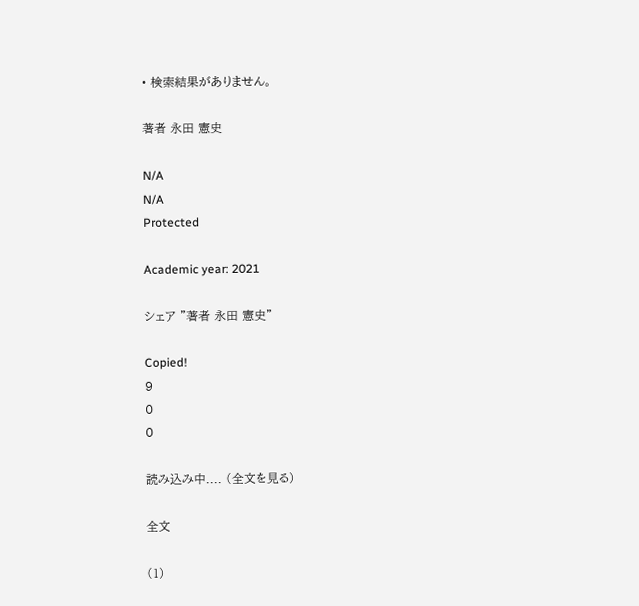• 検索結果がありません。

著者 永田 憲史

N/A
N/A
Protected

Academic year: 2021

シェア "著者 永田 憲史"

Copied!
9
0
0

読み込み中.... (全文を見る)

全文

(1)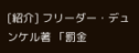[紹介] フリーダー・デュンケル著 「罰金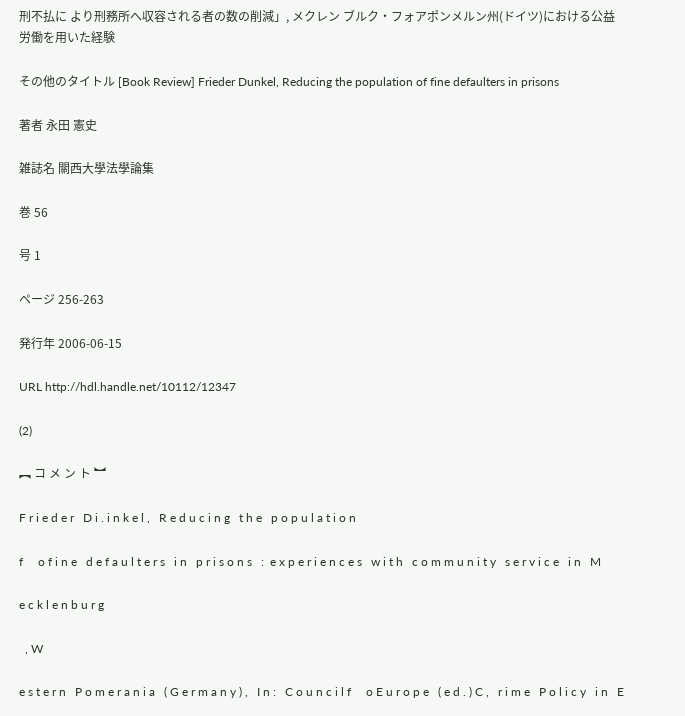刑不払に より刑務所へ収容される者の数の削減」, メクレン ブルク・フォアポンメルン州(ドイツ)における公益 労働を用いた経験

その他のタイトル [Book Review] Frieder Dunkel, Reducing the population of fine defaulters in prisons

著者 永田 憲史

雑誌名 關西大學法學論集

巻 56

号 1

ページ 256‑263

発行年 2006‑06‑15

URL http://hdl.handle.net/10112/12347

(2)

︻ コ メ ン ト ︼

F r i e d e r   D i . i n k e l ,   R e d u c i n g   t h e   p o p u l a t i o n

f     o f i n e   d e f a u l t e r s   i n   p r i s o n s   :  e x p e r i e n c e s   w i t h   c o m m u n i t y   s e r v i c e   i n   M

e c k l e n b u r g

  , W

e s t e r n   P o m e r a n i a   ( G e r m a n y ) ,   I n :   C o u n c i l f     o E u r o p e   ( e d . ) C ,   r i m e   P o l i c y   i n   E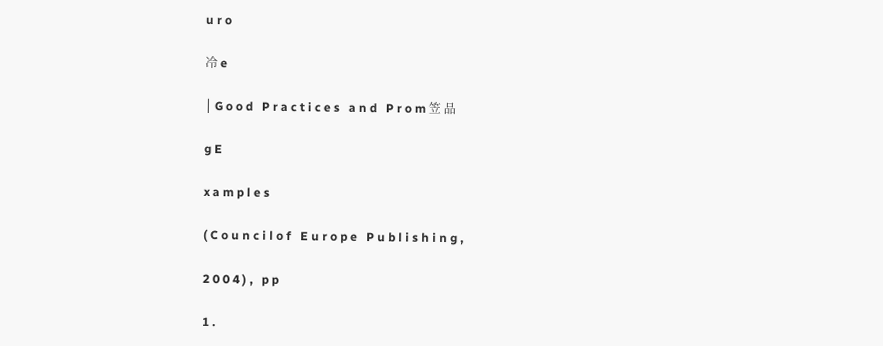u r o

冷 e

│ G o o d   P r a c t i c e s   a n d   P r o m 笠 品

g E

x a m p l e s

( C o u n c i l o f   E u r o p e   P u b l i s h i n g ,

2 0 0 4 ) ,   p p

1 .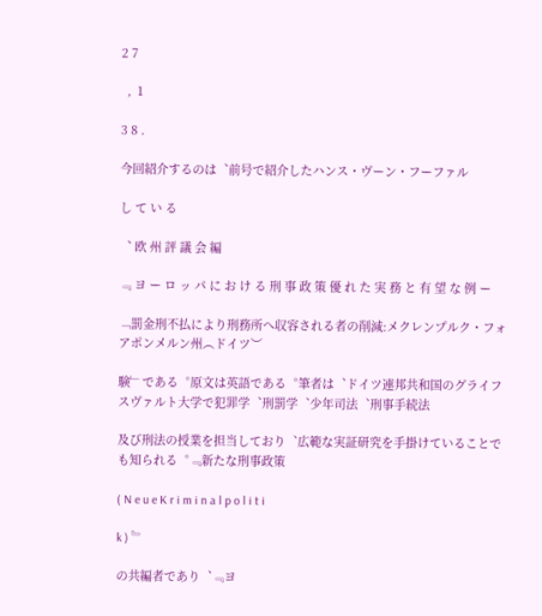2 7

  ,  1

3 8 .

今回紹介するのは︑前号で紹介したハンス・ヴーン・フーファル

し て い る

︑ 欧 州 評 議 会 編

﹃ ヨ ー ロ ッ パ に お け る 刑 事 政 策 優 れ た 実 務 と 有 望 な 例 ー

﹁罰金刑不払により刑務所へ収容される者の削減:メクレンプルク・フォアポンメルン州︵ドイツ︶

験﹂である︒原文は英語である︒筆者は︑ドイツ連邦共和国のグライフスヴァルト大学で犯罪学︑刑罰学︑少年司法︑刑事手続法

及び刑法の授業を担当しており︑広範な実証研究を手掛けていることでも知られる︒﹃新たな刑事政策

( N e u e K r i m i n a l p o l i t i

k ) ﹄

の共編者であり︑﹃ヨ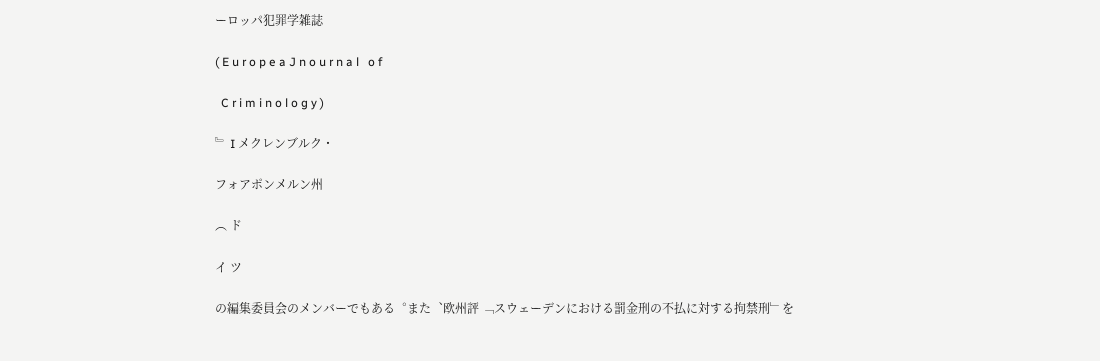ーロッパ犯罪学雑誌

( E u r o p e a J n o u r n a l   o f

  C r i m i n o l o g y )

﹄ I メクレンブルク・

フォアポンメルン州

︵ ド

イ ツ

の編集委員会のメンバーでもある︒また︑欧州評 ﹁スウェーデンにおける罰金刑の不払に対する拘禁刑﹂を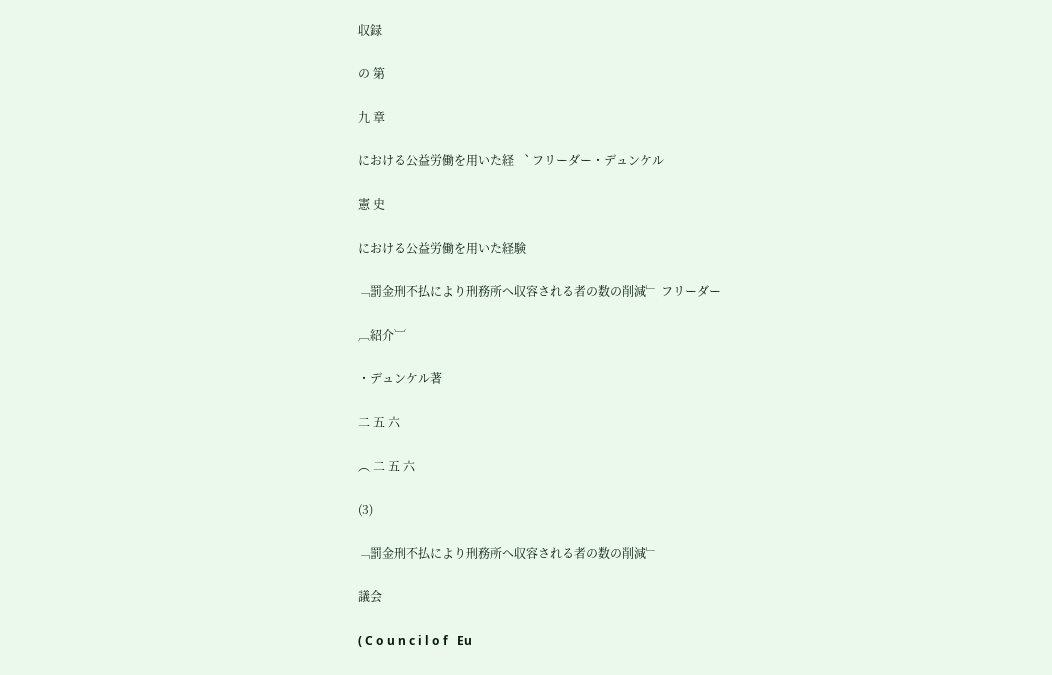収録

の 第

九 章

における公益労働を用いた経 ︑ フリーダー・デュンケル

憲 史

における公益労働を用いた経験

﹁罰金刑不払により刑務所へ収容される者の数の削減﹂ フリーダー

︹紹介︺

・デュンケル著

二 五 六

︵ 二 五 六

(3)

﹁罰金刑不払により刑務所へ収容される者の数の削減﹂

議会

( C o u n c i l o f   Eu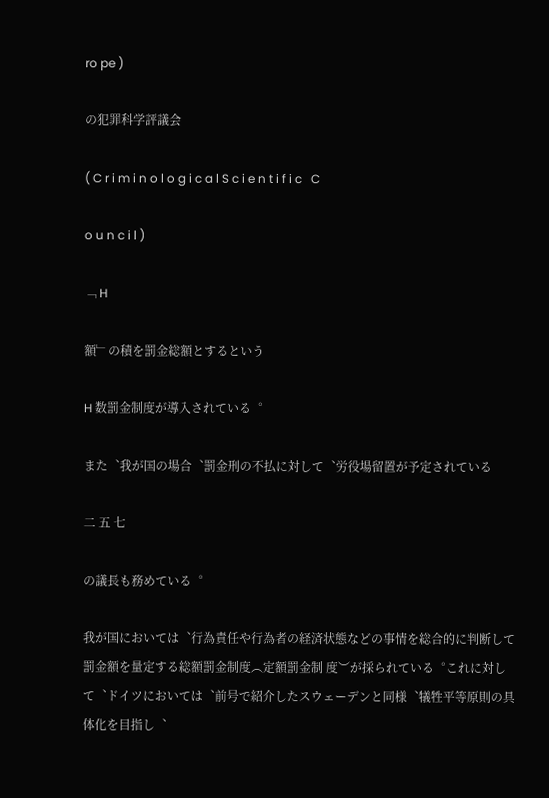ro pe )

の犯罪科学評議会

( C r i m i n o l o g i c a l S c i e n t i f i c   C

o u n c i l )

﹁ H

額﹂の積を罰金総額とするという

H 数罰金制度が導入されている︒

また︑我が国の場合︑罰金刑の不払に対して︑労役場留置が予定されている

二 五 七

の議長も務めている︒

我が国においては︑行為責任や行為者の経済状態などの事情を総合的に判断して罰金額を量定する総額罰金制度︵定額罰金制 度︶が採られている︒これに対して︑ドイツにおいては︑前号で紹介したスウェーデンと同様︑犠牲平等原則の具体化を目指し︑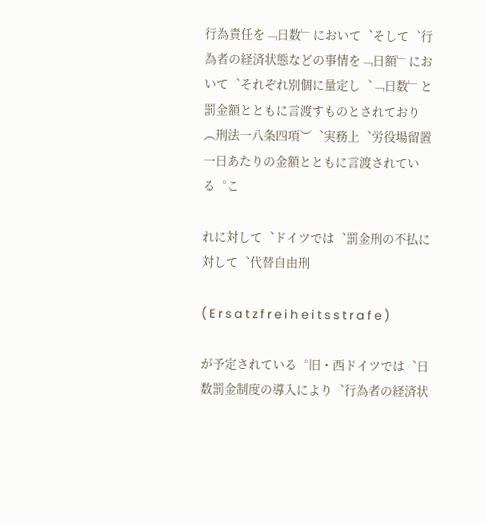行為責任を﹁日数﹂において︑そして︑行為者の経済状態などの事情を﹁日額﹂において︑それぞれ別個に量定し︑﹁日数﹂と 罰金額とともに言渡すものとされており︵刑法一八条四項︶︑実務上︑労役場留置一日あたりの金額とともに言渡されている︒こ

れに対して︑ドイツでは︑罰金刑の不払に対して︑代替自由刑

( E r s a t z f r e i h e i t s s t r a f e )

が予定されている︒旧・西ドイツでは︑日 数罰金制度の導入により︑行為者の経済状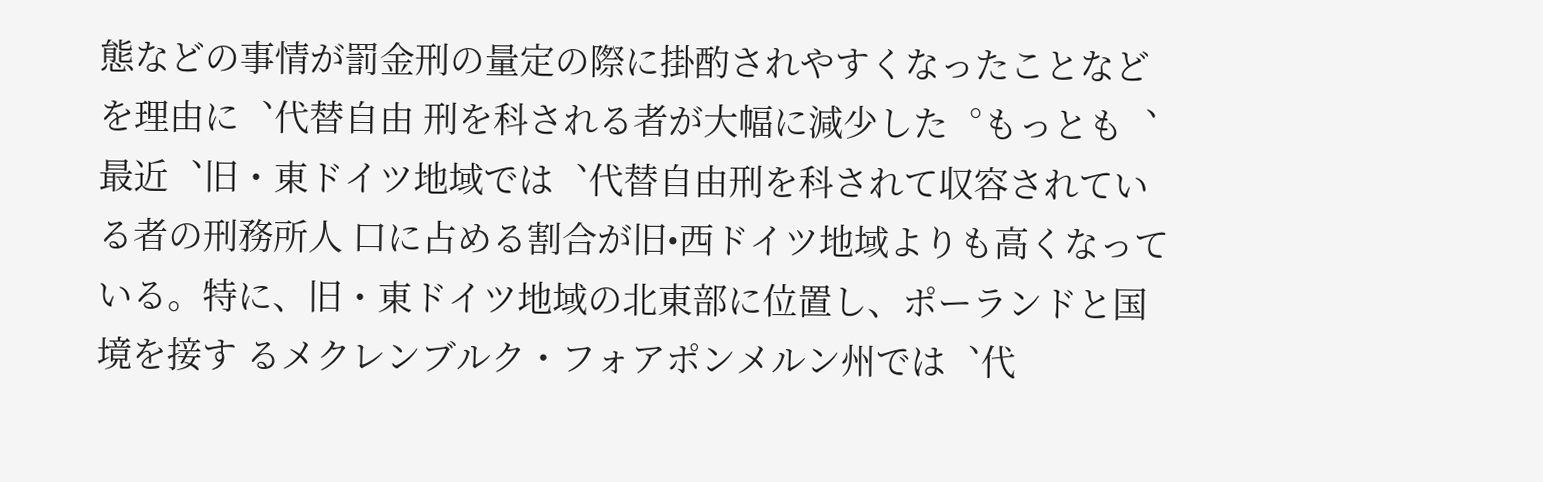態などの事情が罰金刑の量定の際に掛酌されやすくなったことなどを理由に︑代替自由 刑を科される者が大幅に減少した︒もっとも︑最近︑旧・東ドイツ地域では︑代替自由刑を科されて収容されている者の刑務所人 口に占める割合が旧•西ドイツ地域よりも高くなっている。特に、旧・東ドイツ地域の北東部に位置し、ポーランドと国境を接す るメクレンブルク・フォアポンメルン州では︑代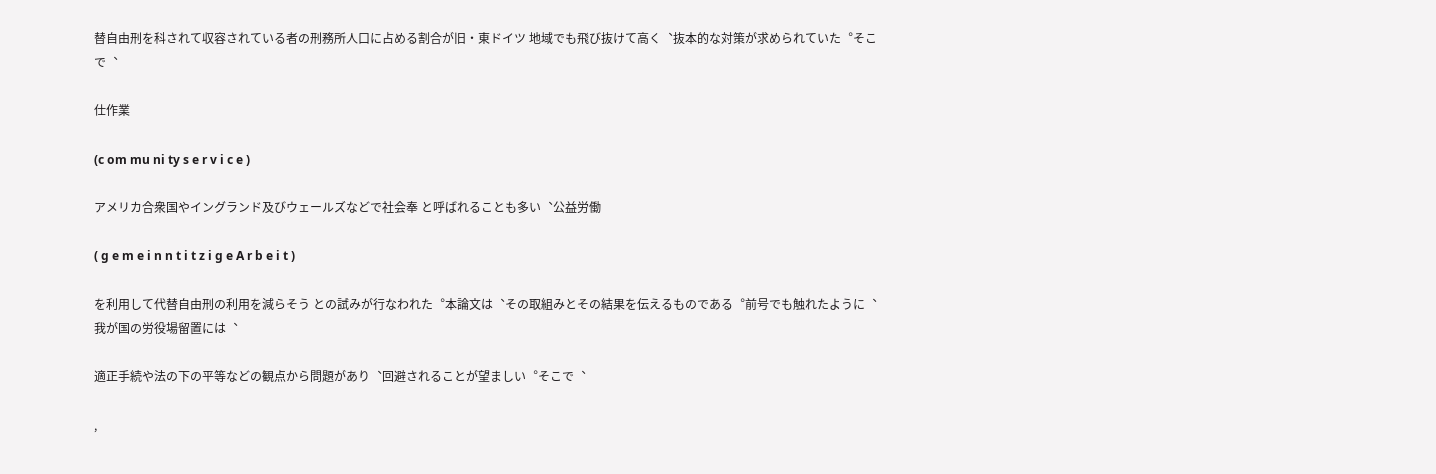替自由刑を科されて収容されている者の刑務所人口に占める割合が旧・東ドイツ 地域でも飛び抜けて高く︑抜本的な対策が求められていた︒そこで︑

仕作業

(c om mu ni ty s e r v i c e )

アメリカ合衆国やイングランド及びウェールズなどで社会奉 と呼ばれることも多い︑公益労働

( g e m e i n n t i t z i g e A r b e i t )

を利用して代替自由刑の利用を減らそう との試みが行なわれた︒本論文は︑その取組みとその結果を伝えるものである︒前号でも触れたように︑我が国の労役場留置には︑

適正手続や法の下の平等などの観点から問題があり︑回避されることが望ましい︒そこで︑

,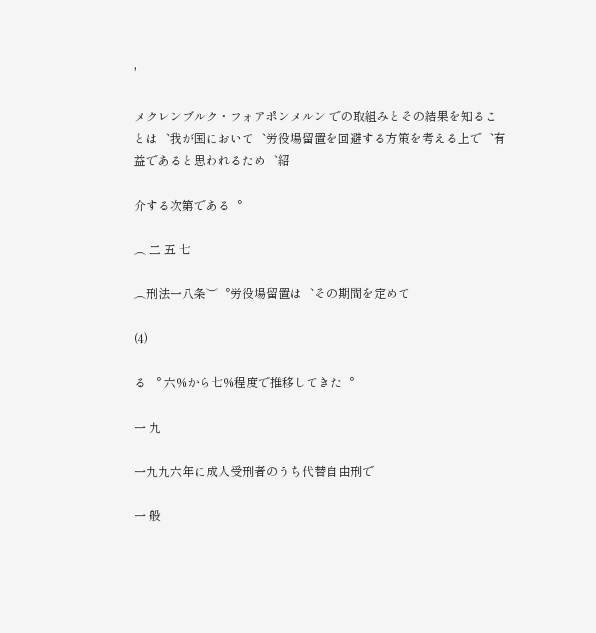'

メクレンブルク・フォアポンメルン での取組みとその結果を知ることは︑我が国において︑労役場留置を回避する方策を考える上で︑有益であると思われるため︑紹

介する次第である︒

︵ 二 五 七

︵刑法一八条︶︒労役場留置は︑その期間を定めて

(4)

る ︒ 六%から七%程度で推移してきた︒

一 九

一九九六年に成人受刑者のうち代替自由刑で

一 般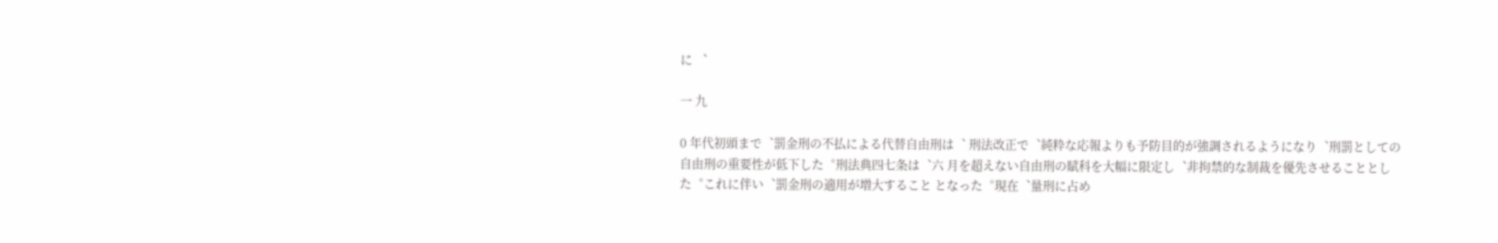に ︑

一 九

0 年代初頭まで︑罰金刑の不払による代替自由刑は︑ 刑法改正で︑純粋な応報よりも予防目的が強調されるようになり︑刑罰としての自由刑の重要性が低下した︒刑法典四七条は︑六 月を超えない自由刑の賦科を大幅に限定し︑非拘禁的な制裁を優先させることとした︒これに伴い︑罰金刑の適用が増大すること となった︒現在︑量刑に占め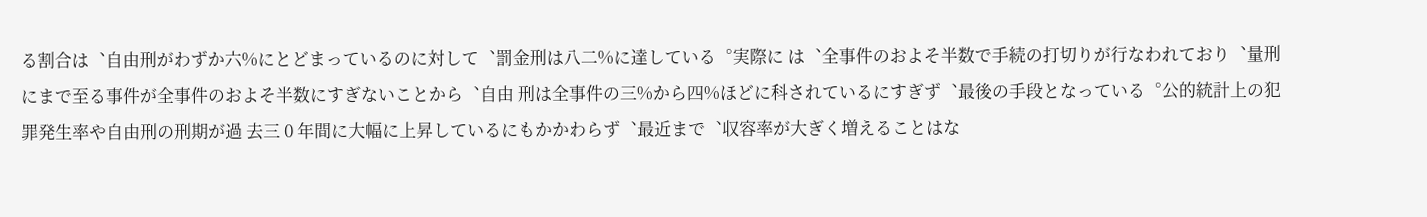る割合は︑自由刑がわずか六%にとどまっているのに対して︑罰金刑は八二%に達している︒実際に は︑全事件のおよそ半数で手続の打切りが行なわれており︑量刑にまで至る事件が全事件のおよそ半数にすぎないことから︑自由 刑は全事件の三%から四%ほどに科されているにすぎず︑最後の手段となっている︒公的統計上の犯罪発生率や自由刑の刑期が過 去三 0 年間に大幅に上昇しているにもかかわらず︑最近まで︑収容率が大ぎく増えることはな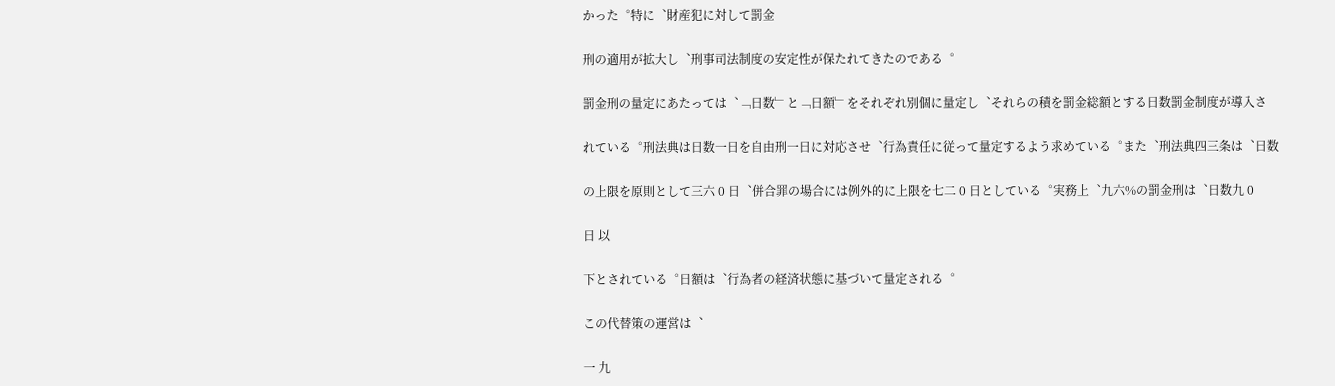かった︒特に︑財産犯に対して罰金

刑の適用が拡大し︑刑事司法制度の安定性が保たれてきたのである︒

罰金刑の量定にあたっては︑﹁日数﹂と﹁日額﹂をそれぞれ別個に量定し︑それらの積を罰金総額とする日数罰金制度が導入さ

れている︒刑法典は日数一日を自由刑一日に対応させ︑行為責任に従って量定するよう求めている︒また︑刑法典四三条は︑日数

の上限を原則として三六 0 日︑併合罪の場合には例外的に上限を七二 0 日としている︒実務上︑九六%の罰金刑は︑日数九 0

日 以

下とされている︒日額は︑行為者の経済状態に基づいて量定される︒

この代替策の運営は︑

一 九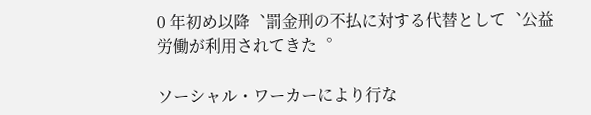0 年初め以降︑罰金刑の不払に対する代替として︑公益労働が利用されてきた︒

ソーシャル・ワーカーにより行な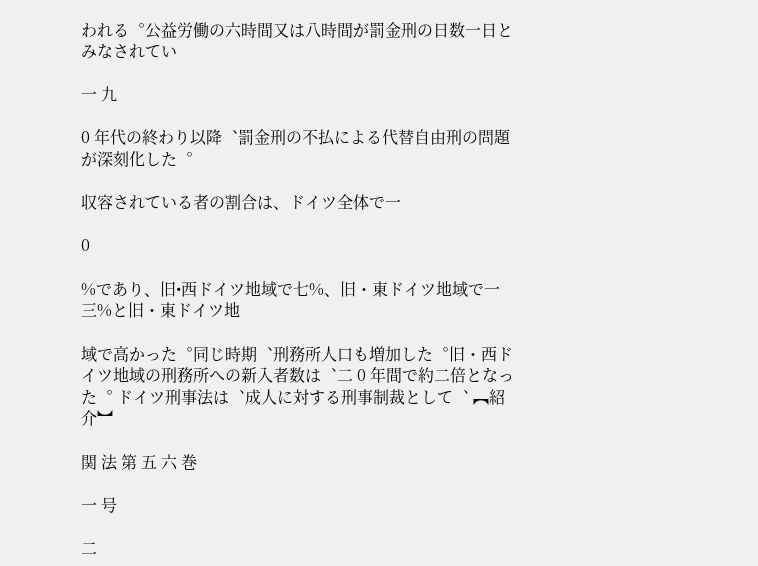われる︒公益労働の六時間又は八時間が罰金刑の日数一日とみなされてい

一 九

0 年代の終わり以降︑罰金刑の不払による代替自由刑の問題が深刻化した︒

収容されている者の割合は、ドイツ全体で一

0

%であり、旧•西ドイツ地域で七%、旧・東ドイツ地域で一三%と旧・東ドイツ地

域で高かった︒同じ時期︑刑務所人口も増加した︒旧・西ドイツ地域の刑務所への新入者数は︑二 0 年間で約二倍となった︒ ドイツ刑事法は︑成人に対する刑事制裁として︑ ︻紹介︼

関 法 第 五 六 巻

一 号

二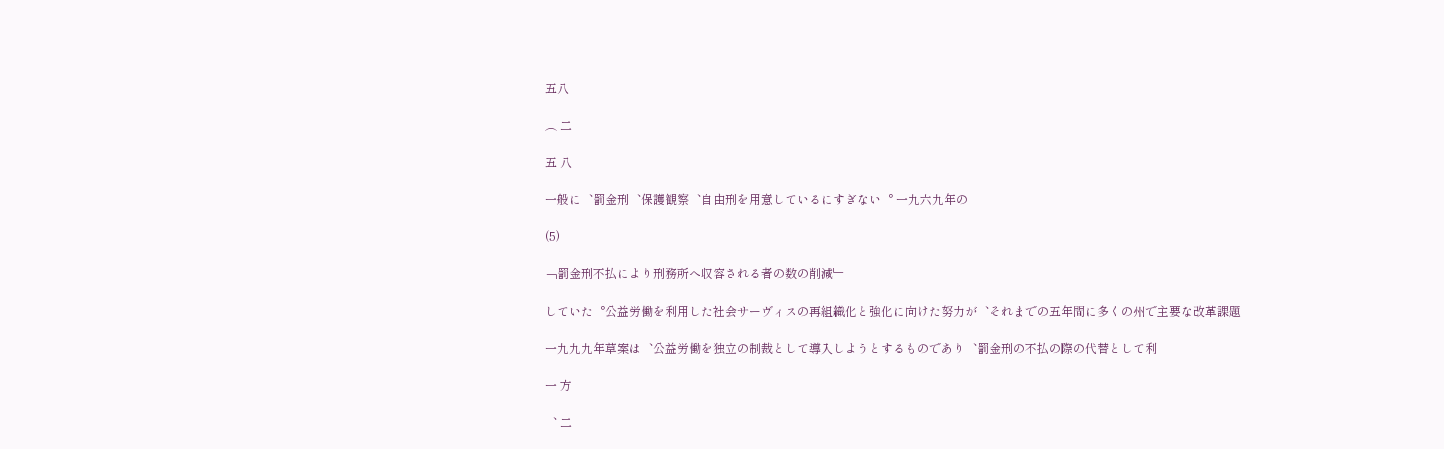五八

︵ 二

五 八

一般に︑罰金刑︑保護観察︑自由刑を用意しているにすぎない︒ 一九六九年の

(5)

﹁罰金刑不払により刑務所へ収容される者の数の削減﹂

していた︒公益労働を利用した社会サーヴィスの再組織化と強化に向けた努力が︑それまでの五年間に多くの州で主要な改革課題

一九九九年草案は︑公益労働を独立の制裁として導入しようとするものであり︑罰金刑の不払の際の代替として利

一 方

︑ 二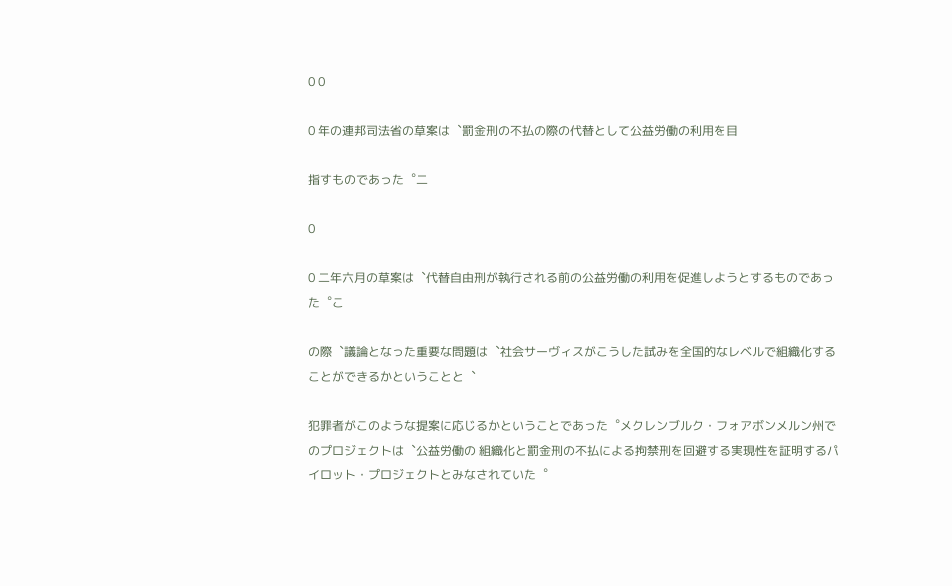0 0

0 年の連邦司法省の草案は︑罰金刑の不払の際の代替として公益労働の利用を目

指すものであった︒二

0

0 二年六月の草案は︑代替自由刑が執行される前の公益労働の利用を促進しようとするものであった︒こ

の際︑議論となった重要な問題は︑社会サーヴィスがこうした試みを全国的なレベルで組織化することができるかということと︑

犯罪者がこのような提案に応じるかということであった︒メクレンブルク・フォアボンメルン州でのプロジェクトは︑公益労働の 組織化と罰金刑の不払による拘禁刑を回避する実現性を証明するパイロット・プロジェクトとみなされていた︒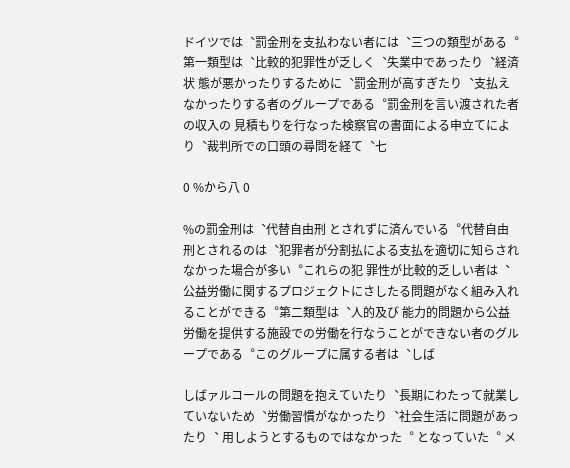ドイツでは︑罰金刑を支払わない者には︑三つの類型がある︒第一類型は︑比較的犯罪性が乏しく︑失業中であったり︑経済状 態が悪かったりするために︑罰金刑が高すぎたり︑支払えなかったりする者のグループである︒罰金刑を言い渡された者の収入の 見積もりを行なった検察官の書面による申立てにより︑裁判所での口頭の尋問を経て︑七

0 %から八 0

%の罰金刑は︑代替自由刑 とされずに済んでいる︒代替自由刑とされるのは︑犯罪者が分割払による支払を適切に知らされなかった場合が多い︒これらの犯 罪性が比較的乏しい者は︑公益労働に関するプロジェクトにさしたる問題がなく組み入れることができる︒第二類型は︑人的及び 能力的問題から公益労働を提供する施設での労働を行なうことができない者のグループである︒このグループに属する者は︑しば

しばァルコールの問題を抱えていたり︑長期にわたって就業していないため︑労働習慣がなかったり︑社会生活に問題があったり︑ 用しようとするものではなかった︒ となっていた︒ メ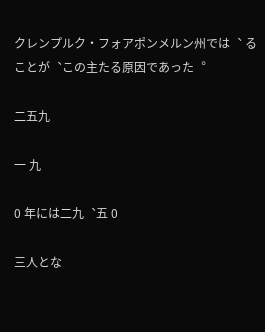クレンプルク・フォアポンメルン州では︑ ることが︑この主たる原因であった︒

二五九

一 九

0 年には二九︑五 0

三人とな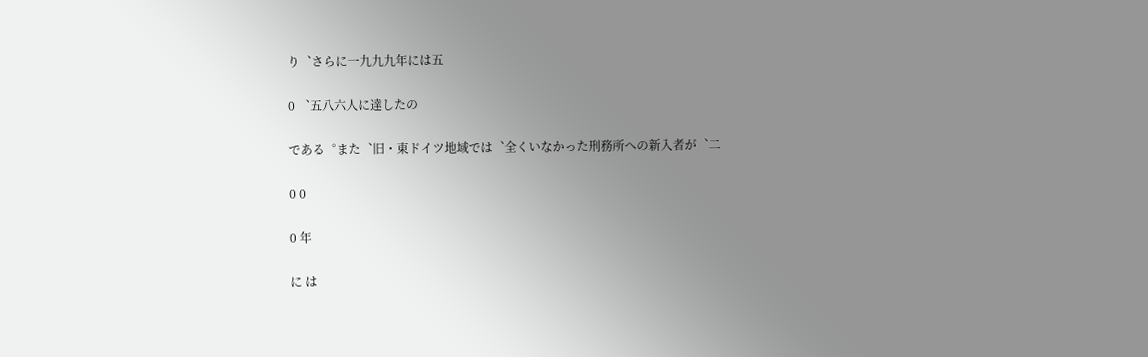り︑さらに一九九九年には五

0 ︑五八六人に達したの

である︒また︑旧・東ドイツ地域では︑全くいなかった刑務所への新入者が︑二

0 0

0 年

に は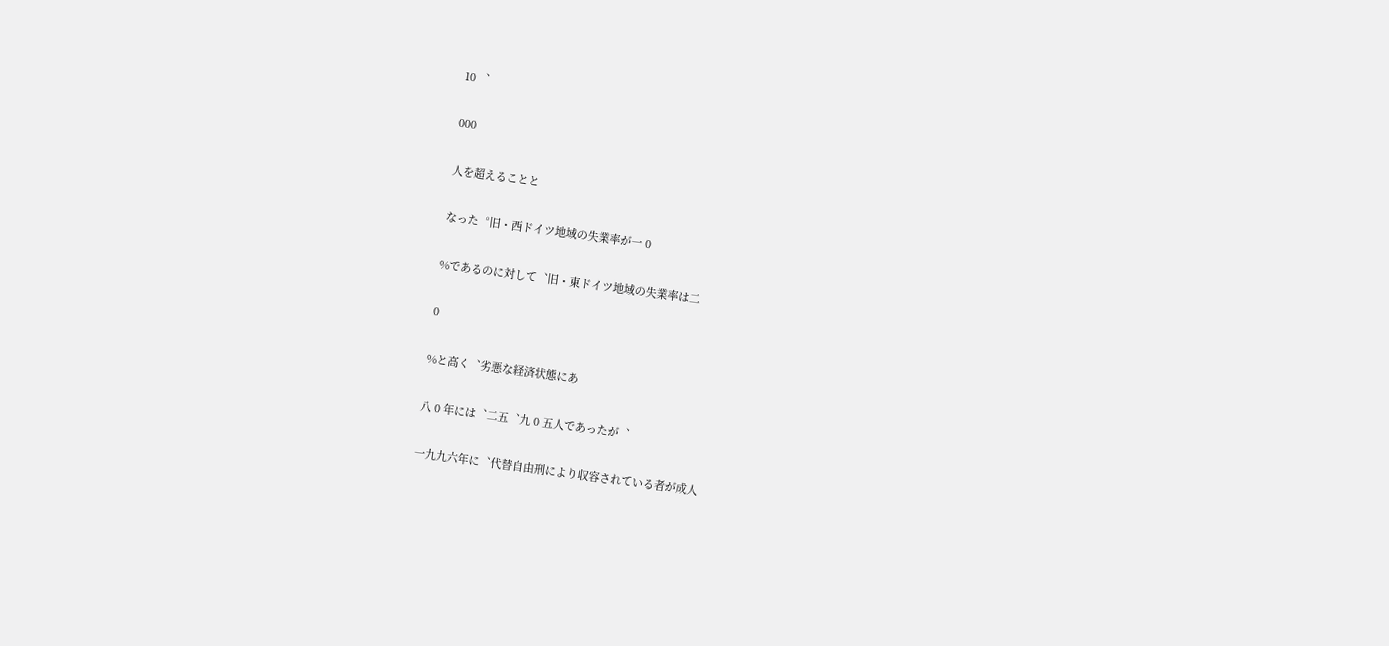10 ︑

000

人を超えることと

なった︒旧・西ドイツ地域の失業率が一 0

%であるのに対して︑旧・東ドイツ地域の失業率は二

0

%と高く︑劣悪な経済状態にあ

八 0 年には︑二五︑九 0 五人であったが︑

一九九六年に︑代替自由刑により収容されている者が成人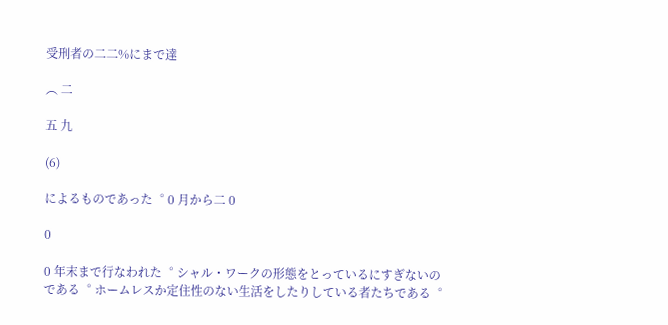受刑者の二二%にまで達

︵ 二

五 九

(6)

によるものであった︒ 0 月から二 0

0

0 年末まで行なわれた︒ シャル・ワークの形態をとっているにすぎないのである︒ ホームレスか定住性のない生活をしたりしている者たちである︒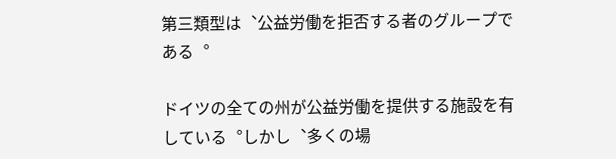第三類型は︑公益労働を拒否する者のグループである︒

ドイツの全ての州が公益労働を提供する施設を有している︒しかし︑多くの場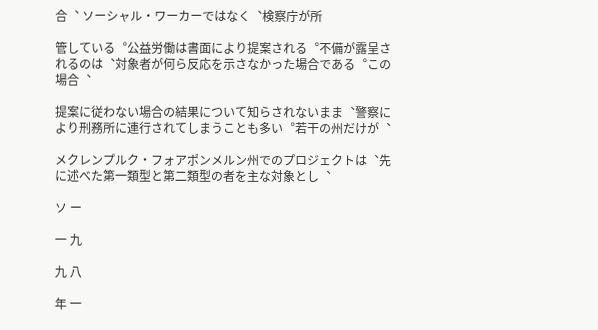合︑ ソーシャル・ワーカーではなく︑検察庁が所

管している︒公益労働は書面により提案される︒不備が露呈されるのは︑対象者が何ら反応を示さなかった場合である︒この場合︑

提案に従わない場合の結果について知らされないまま︑警察により刑務所に連行されてしまうことも多い︒若干の州だけが︑

メクレンプルク・フォアポンメルン州でのプロジェクトは︑先に述べた第一類型と第二類型の者を主な対象とし︑

ソ ー

一 九

九 八

年 一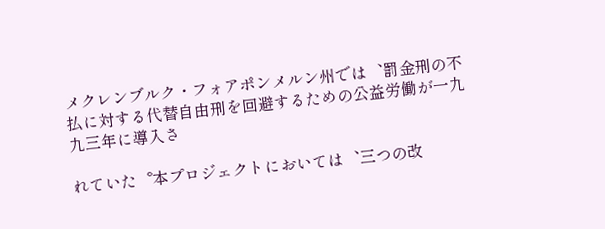メクレンブルク・フォアポンメルン州では︑罰金刑の不払に対する代替自由刑を回避するための公益労働が一九九三年に導入さ

れていた︒本プロジェクトにおいては︑三つの改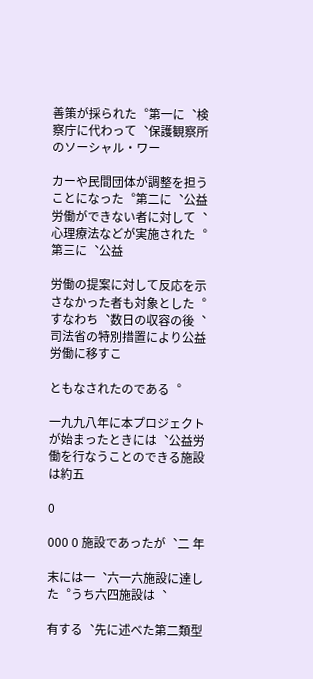善策が採られた︒第一に︑検察庁に代わって︑保護観察所のソーシャル・ワー

カーや民間団体が調整を担うことになった︒第二に︑公益労働ができない者に対して︑心理療法などが実施された︒第三に︑公益

労働の提案に対して反応を示さなかった者も対象とした︒すなわち︑数日の収容の後︑司法省の特別措置により公益労働に移すこ

ともなされたのである︒

一九九八年に本プロジェクトが始まったときには︑公益労働を行なうことのできる施設は約五

0

000 0 施設であったが︑二 年

末には一︑六一六施設に達した︒うち六四施設は︑

有する︑先に述べた第二類型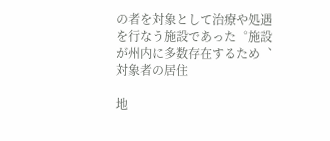の者を対象として治療や処遇を行なう施設であった︒施設が州内に多数存在するため︑対象者の居住

地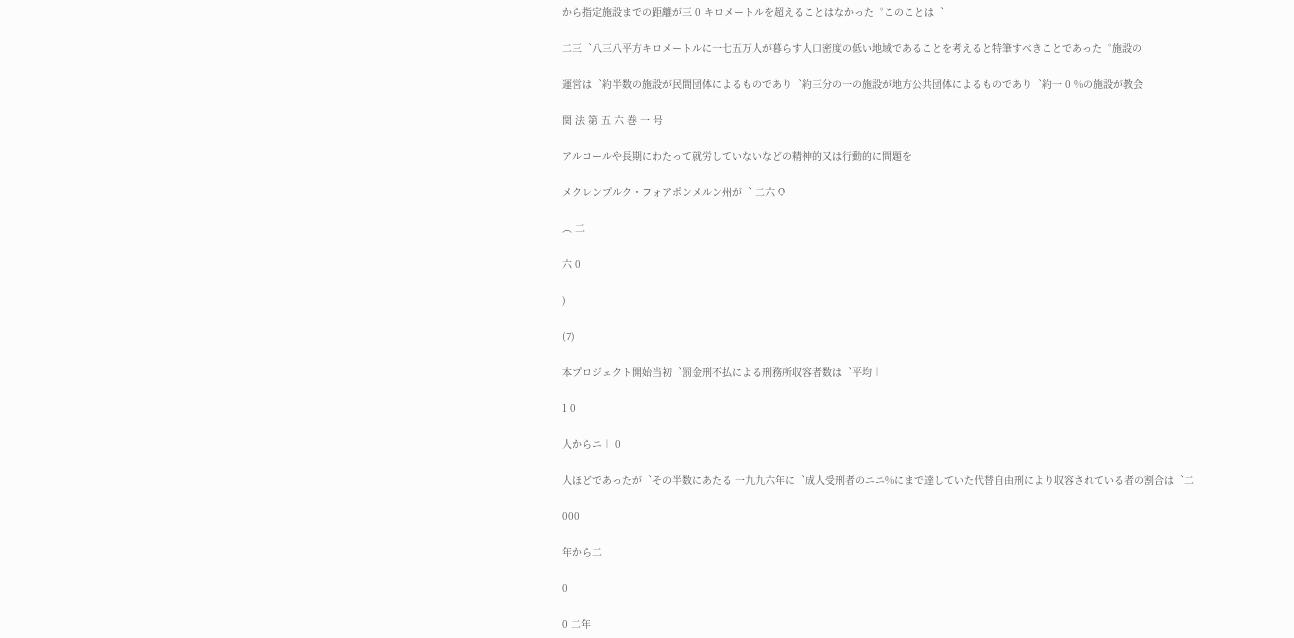から指定施設までの距離が三 0 キロメートルを超えることはなかった︒このことは︑

二三︑八三八平方キロメートルに一七五万人が暮らす人口密度の低い地域であることを考えると特筆すべきことであった︒施設の

運営は︑約半数の施設が民間団体によるものであり︑約三分の一の施設が地方公共団体によるものであり︑約一 0 %の施設が教会

関 法 第 五 六 巻 一 号

アルコールや長期にわたって就労していないなどの精神的又は行動的に問題を

メクレンプルク・フォアポンメルン州が︑ 二六 O

︵ 二

六 0

)

(7)

本プロジェクト開始当初︑罰金刑不払による刑務所収容者数は︑平均︱

1 0

人からニ︱ 0

人ほどであったが︑その半数にあたる 一九九六年に︑成人受刑者のニニ%にまで達していた代替自由刑により収容されている者の割合は︑二

000

年から二

0

0 二年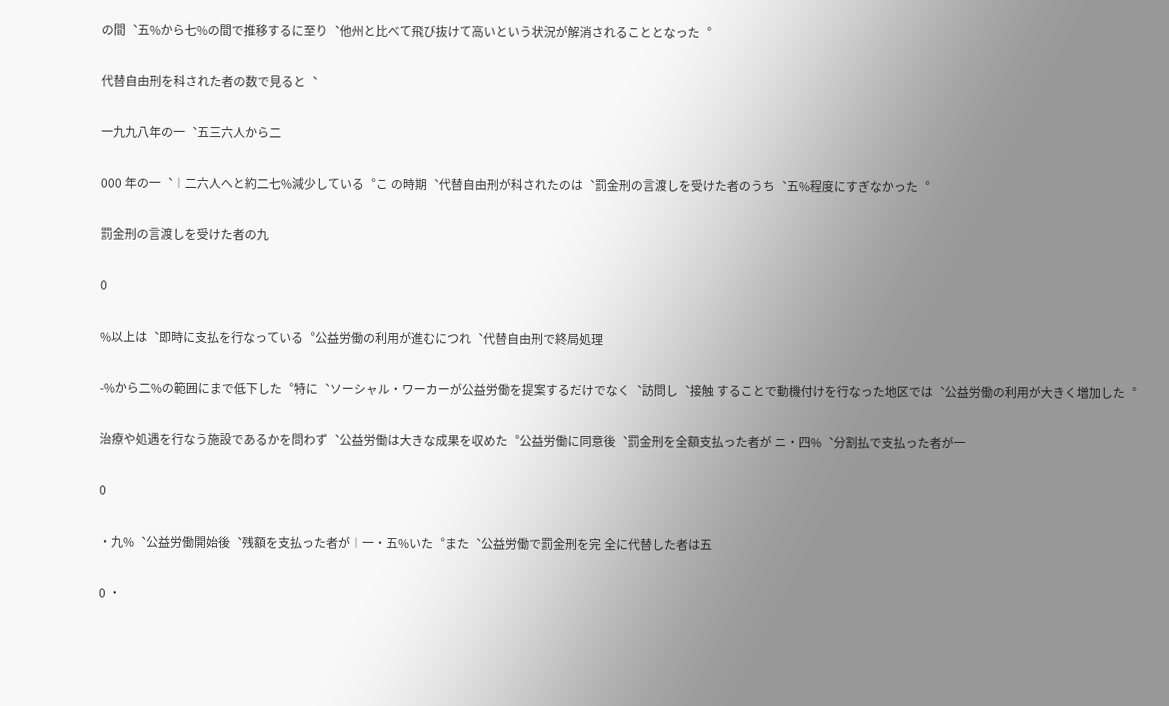の間︑五%から七%の間で推移するに至り︑他州と比べて飛び抜けて高いという状況が解消されることとなった︒

代替自由刑を科された者の数で見ると︑

一九九八年の一︑五三六人から二

000 年の一︑︱二六人へと約二七%減少している︒こ の時期︑代替自由刑が科されたのは︑罰金刑の言渡しを受けた者のうち︑五%程度にすぎなかった︒

罰金刑の言渡しを受けた者の九

0

%以上は︑即時に支払を行なっている︒公益労働の利用が進むにつれ︑代替自由刑で終局処理

‑%から二%の範囲にまで低下した︒特に︑ソーシャル・ワーカーが公益労働を提案するだけでなく︑訪問し︑接触 することで動機付けを行なった地区では︑公益労働の利用が大きく増加した︒

治療や処遇を行なう施設であるかを問わず︑公益労働は大きな成果を収めた︒公益労働に同意後︑罰金刑を全額支払った者が ニ・四%︑分割払で支払った者が一

0

・九%︑公益労働開始後︑残額を支払った者が︱一・五%いた︒また︑公益労働で罰金刑を完 全に代替した者は五

0 ・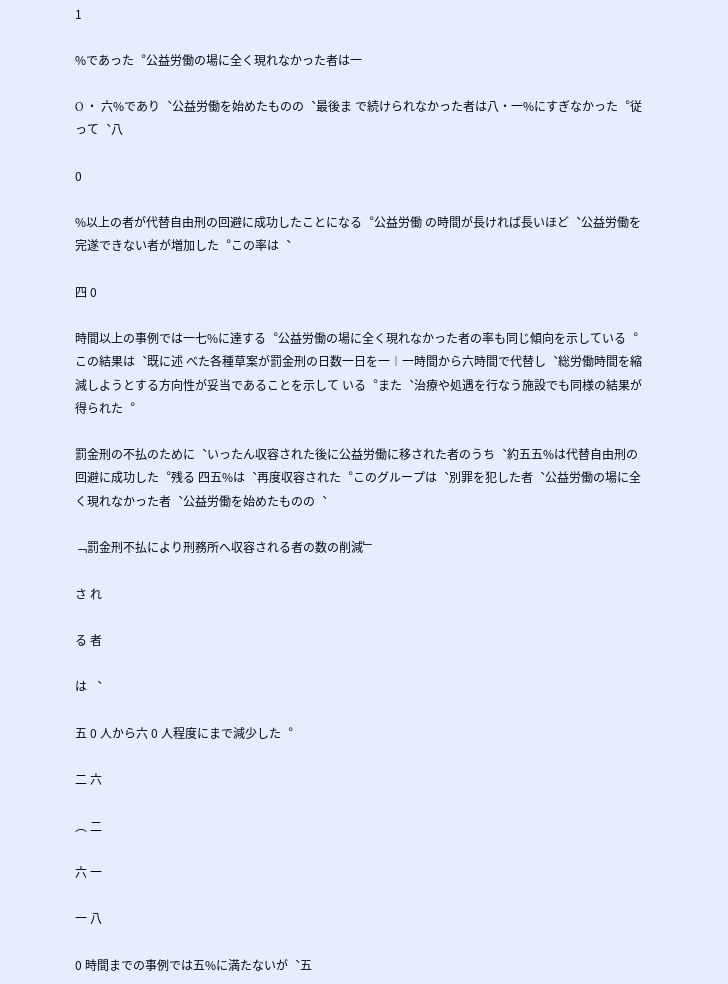1

%であった︒公益労働の場に全く現れなかった者は一

O ・ 六%であり︑公益労働を始めたものの︑最後ま で続けられなかった者は八・一%にすぎなかった︒従って︑八

0

%以上の者が代替自由刑の回避に成功したことになる︒公益労働 の時間が長ければ長いほど︑公益労働を完遂できない者が増加した︒この率は︑

四 0

時間以上の事例では一七%に達する︒公益労働の場に全く現れなかった者の率も同じ傾向を示している︒この結果は︑既に述 べた各種草案が罰金刑の日数一日を一︱一時間から六時間で代替し︑総労働時間を縮減しようとする方向性が妥当であることを示して いる︒また︑治療や処遇を行なう施設でも同様の結果が得られた︒

罰金刑の不払のために︑いったん収容された後に公益労働に移された者のうち︑約五五%は代替自由刑の回避に成功した︒残る 四五%は︑再度収容された︒このグループは︑別罪を犯した者︑公益労働の場に全く現れなかった者︑公益労働を始めたものの︑

﹁罰金刑不払により刑務所へ収容される者の数の削減﹂

さ れ

る 者

は ︑

五 0 人から六 0 人程度にまで減少した︒

二 六

︵ 二

六 一

一 八

0 時間までの事例では五%に満たないが︑五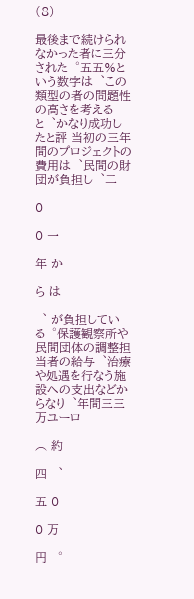(8)

最後まで続けられなかった者に三分された︒五五%という数字は︑この類型の者の問題性の高さを考えると︑かなり成功したと評 当初の三年間のプロジェクトの費用は︑民間の財団が負担し︑二

0

0 一

年 か

ら は

︑ が負担している︒保護観察所や民間団体の調整担当者の給与︑治療や処遇を行なう施設への支出などからなり︑年間三三万ユーロ

︵ 約

四 ︑

五 0

0 万

円 ︒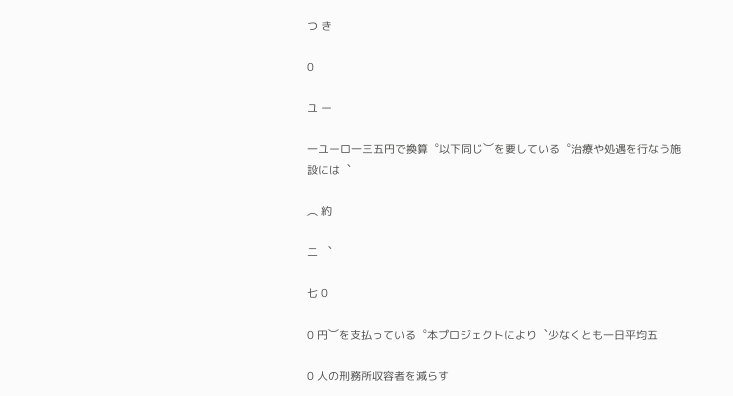つ き

0

ユ ー

一ユーロ一三五円で換算︒以下同じ︶を要している︒治療や処遇を行なう施設には︑

︵ 約

二 ︑

七 0

0 円︶を支払っている︒本プロジェクトにより︑少なくとも一日平均五

0 人の刑務所収容者を減らす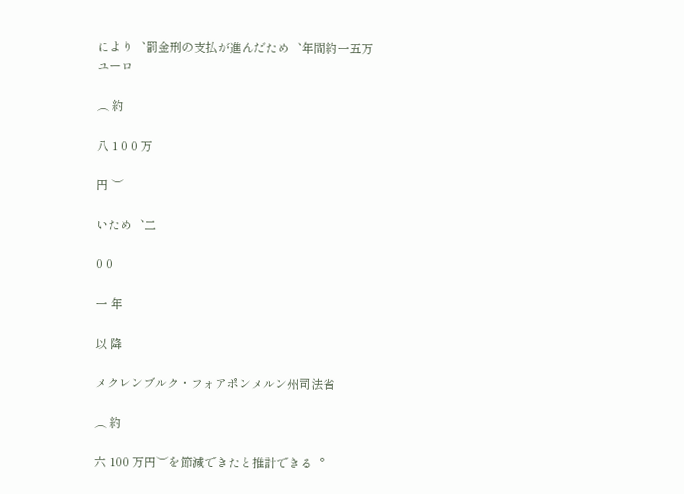により︑罰金刑の支払が進んだため︑年間約一五万ユーロ

︵ 約

八 1 0 0 万

円 ︶

いため︑二

0 0

一 年

以 降

メクレンブルク・フォアポンメルン州司法省

︵ 約

六 100 万円︶を節減できたと推計できる︒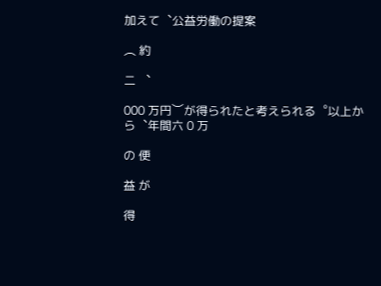加えて︑公益労働の提案

︵ 約

二 ︑

000 万円︶が得られたと考えられる︒以上から︑年間六 0 万

の 便

益 が

得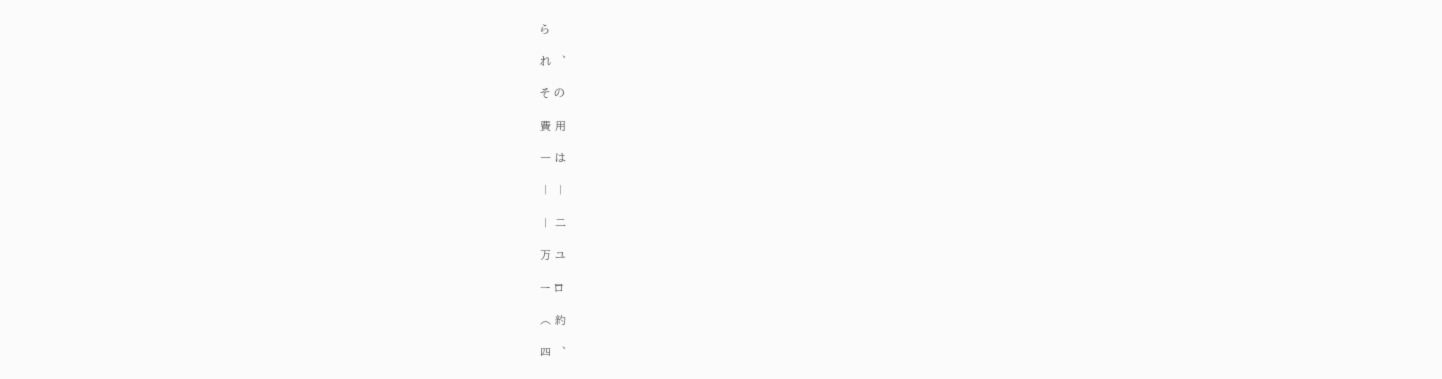ら

れ ︑

そ の

費 用

一 は

︱ ︱

︱ 二

万 ユ

ー ロ

︵ 約

四 ︑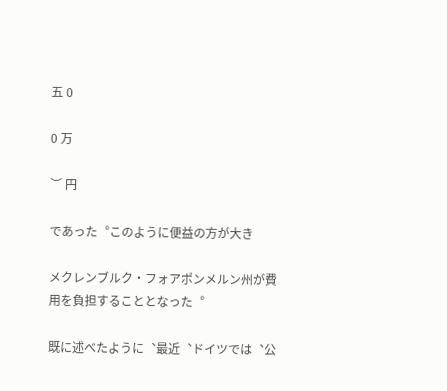五 0

0 万

︶ 円

であった︒このように便益の方が大き

メクレンブルク・フォアポンメルン州が費用を負担することとなった︒

既に述べたように︑最近︑ドイツでは︑公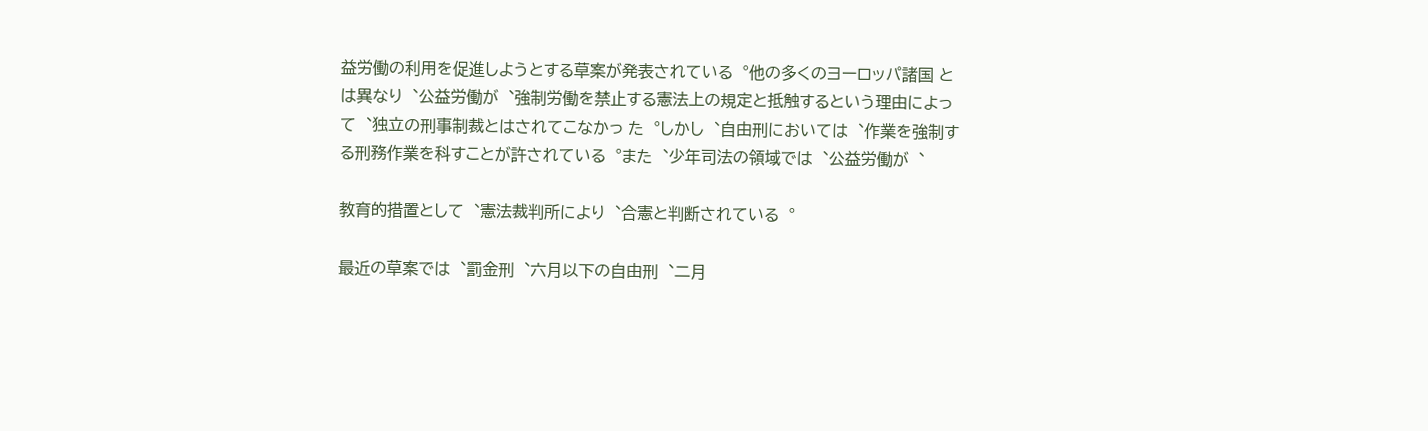益労働の利用を促進しようとする草案が発表されている︒他の多くのヨーロッパ諸国 とは異なり︑公益労働が︑強制労働を禁止する憲法上の規定と抵触するという理由によって︑独立の刑事制裁とはされてこなかっ た︒しかし︑自由刑においては︑作業を強制する刑務作業を科すことが許されている︒また︑少年司法の領域では︑公益労働が︑

教育的措置として︑憲法裁判所により︑合憲と判断されている︒

最近の草案では︑罰金刑︑六月以下の自由刑︑二月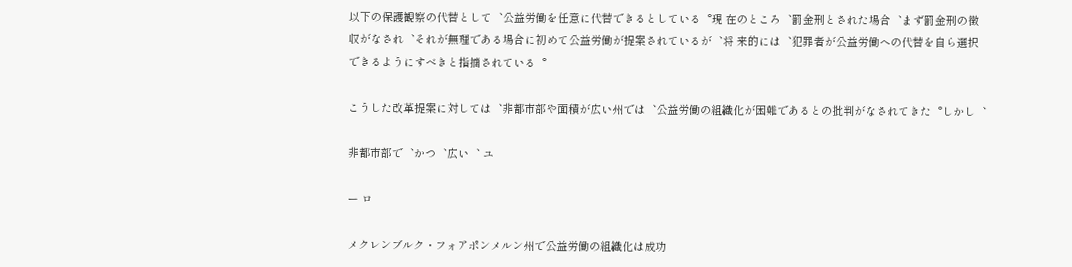以下の保護観察の代替として︑公益労働を任意に代替できるとしている︒現 在のところ︑罰金刑とされた場合︑まず罰金刑の徴収がなされ︑それが無理である場合に初めて公益労働が提案されているが︑将 来的には︑犯罪者が公益労働への代替を自ら選択できるようにすべきと指摘されている︒

こうした改革提案に対しては︑非都市部や面積が広い州では︑公益労働の組織化が困難であるとの批判がなされてきた︒しかし︑

非都市部で︑かつ︑広い︑ ユ

ー ロ

メクレンブルク・フォアポンメルン州で公益労働の組織化は成功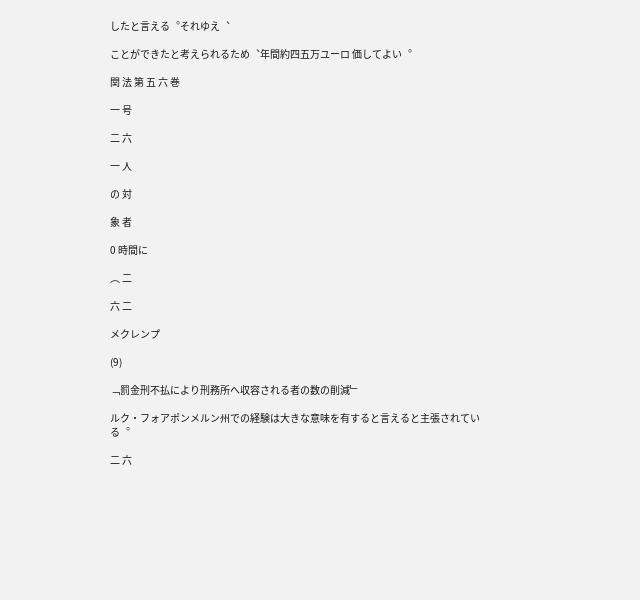したと言える︒それゆえ︑

ことができたと考えられるため︑年間約四五万ユーロ 価してよい︒

関 法 第 五 六 巻

一 号

二 六

一 人

の 対

象 者

0 時間に

︵ 二

六 二

メクレンプ

(9)

﹁罰金刑不払により刑務所へ収容される者の数の削減﹂

ルク・フォアポンメルン州での経験は大きな意味を有すると言えると主張されている︒

二 六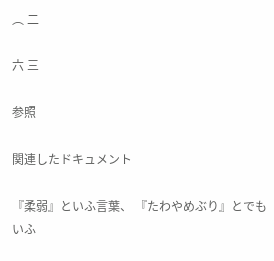︵ 二

六 三

参照

関連したドキュメント

『柔弱』といふ言葉、 『たわやめぶり』とでもいふ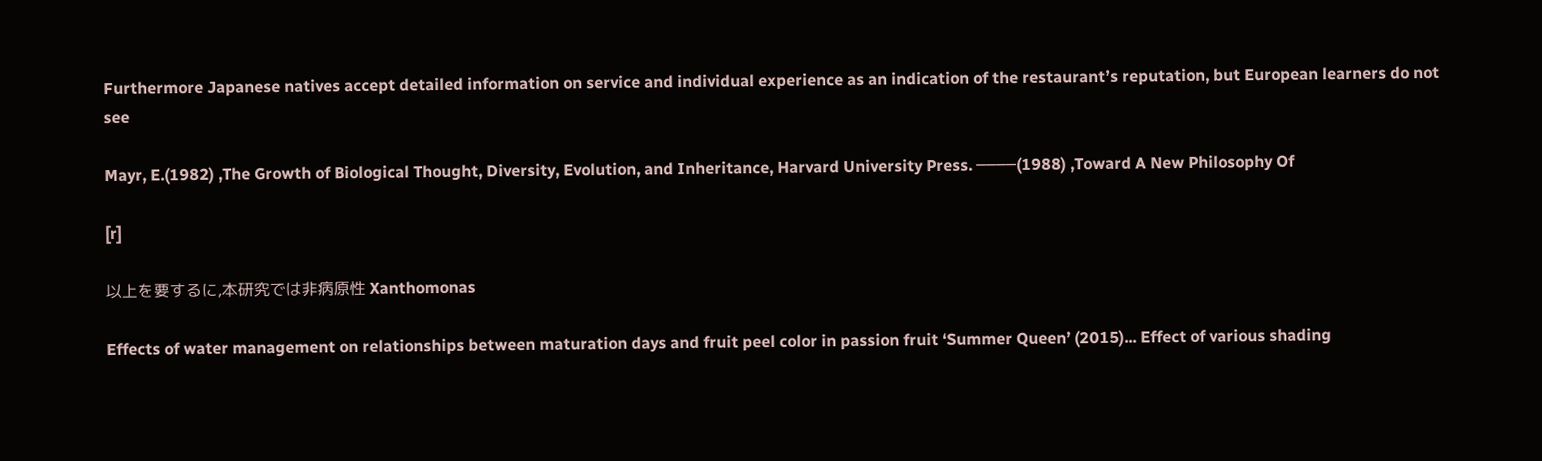Furthermore Japanese natives accept detailed information on service and individual experience as an indication of the restaurantʼs reputation, but European learners do not see

Mayr, E.(1982) ,The Growth of Biological Thought, Diversity, Evolution, and Inheritance, Harvard University Press. ────(1988) ,Toward A New Philosophy Of

[r]

以上を要するに,本研究では非病原性 Xanthomonas

Effects of water management on relationships between maturation days and fruit peel color in passion fruit ‘Summer Queen’ (2015)... Effect of various shading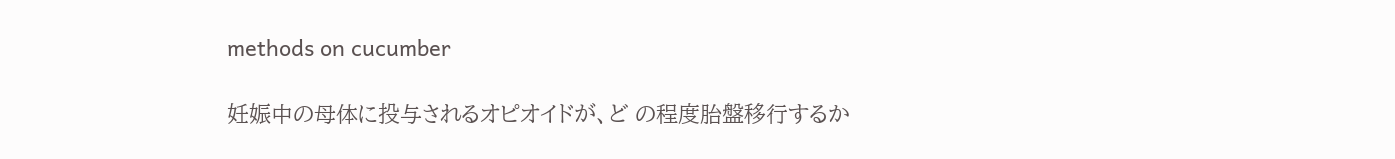methods on cucumber

妊娠中の母体に投与されるオピオイドが、ど の程度胎盤移行するか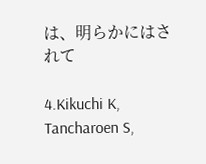は、明らかにはされて

4.Kikuchi K, Tancharoen S,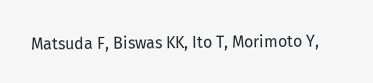Matsuda F, Biswas KK, Ito T, Morimoto Y,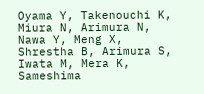Oyama Y, Takenouchi K, Miura N, Arimura N, Nawa Y, Meng X, Shrestha B, Arimura S, Iwata M, Mera K, Sameshima